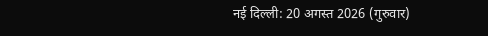नई दिल्ली: 20 अगस्त 2026 (गुरुवार)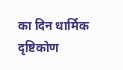का दिन धार्मिक दृष्टिकोण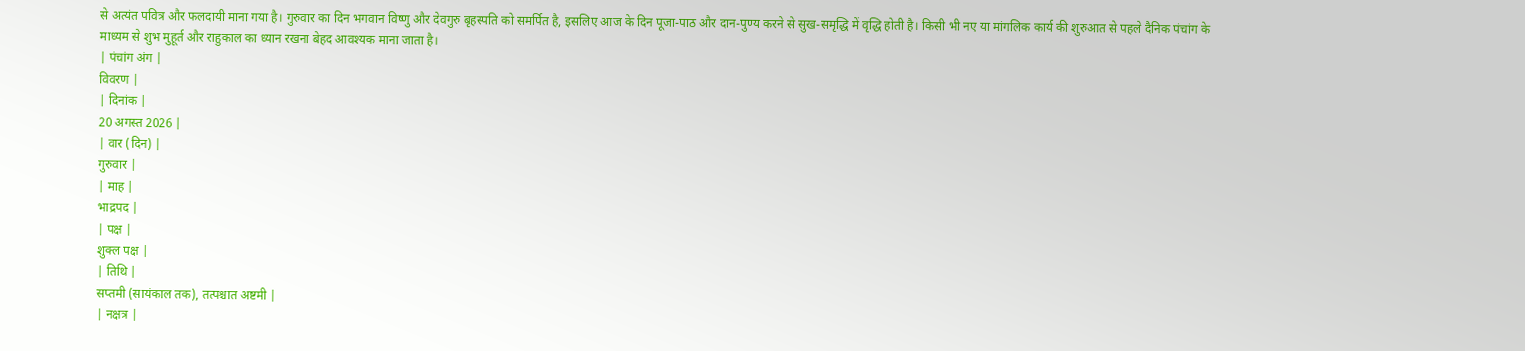से अत्यंत पवित्र और फलदायी माना गया है। गुरुवार का दिन भगवान विष्णु और देवगुरु बृहस्पति को समर्पित है, इसलिए आज के दिन पूजा-पाठ और दान-पुण्य करने से सुख-समृद्धि में वृद्धि होती है। किसी भी नए या मांगलिक कार्य की शुरुआत से पहले दैनिक पंचांग के माध्यम से शुभ मुहूर्त और राहुकाल का ध्यान रखना बेहद आवश्यक माना जाता है।
| पंचांग अंग |
विवरण |
| दिनांक |
20 अगस्त 2026 |
| वार (दिन) |
गुरुवार |
| माह |
भाद्रपद |
| पक्ष |
शुक्ल पक्ष |
| तिथि |
सप्तमी (सायंकाल तक), तत्पश्चात अष्टमी |
| नक्षत्र |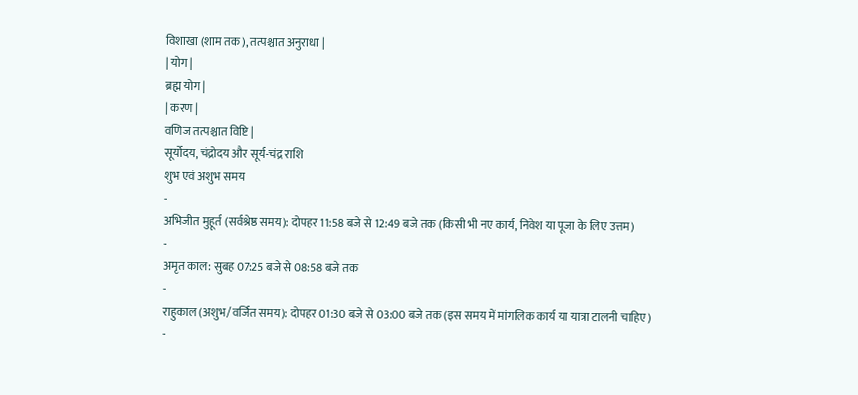विशाखा (शाम तक), तत्पश्चात अनुराधा |
| योग |
ब्रह्म योग |
| करण |
वणिज तत्पश्चात विष्टि |
सूर्योदय, चंद्रोदय और सूर्य-चंद्र राशि
शुभ एवं अशुभ समय
-
अभिजीत मुहूर्त (सर्वश्रेष्ठ समय): दोपहर 11:58 बजे से 12:49 बजे तक (किसी भी नए कार्य, निवेश या पूजा के लिए उत्तम)
-
अमृत काल: सुबह 07:25 बजे से 08:58 बजे तक
-
राहुकाल (अशुभ/वर्जित समय): दोपहर 01:30 बजे से 03:00 बजे तक (इस समय में मांगलिक कार्य या यात्रा टालनी चाहिए)
-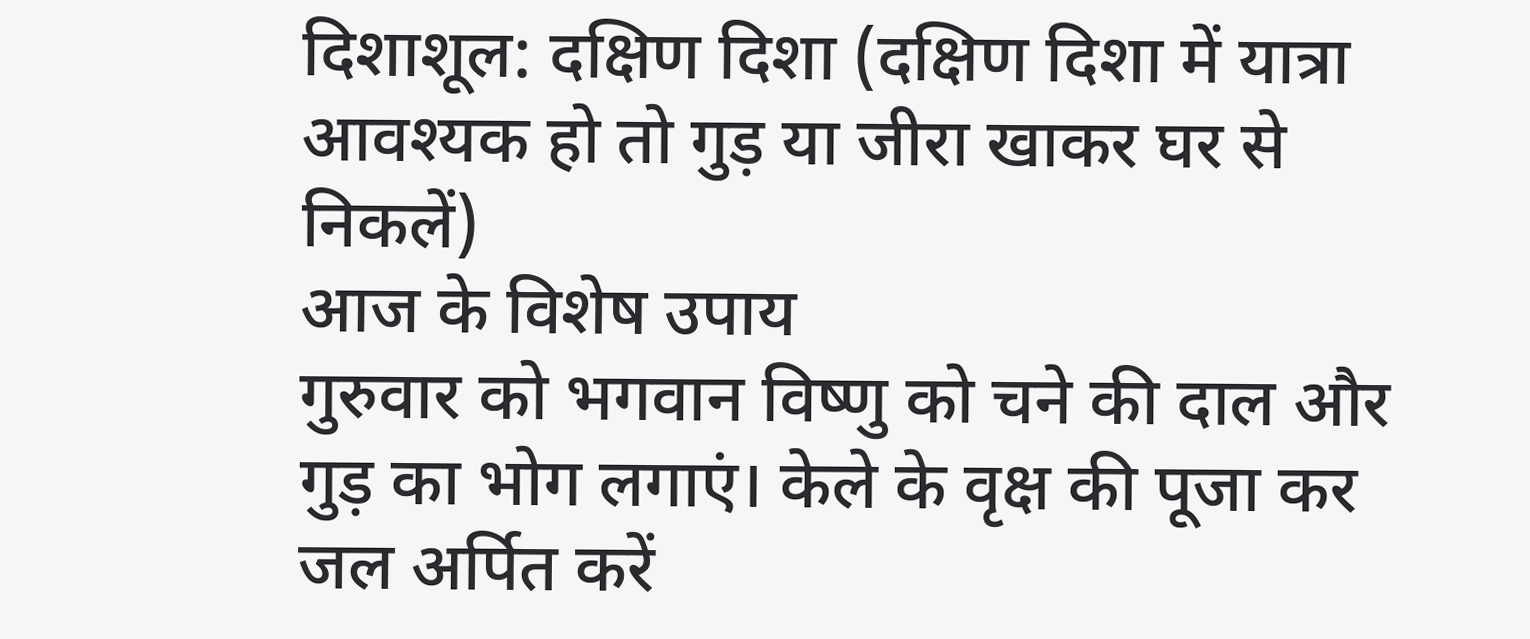दिशाशूल: दक्षिण दिशा (दक्षिण दिशा में यात्रा आवश्यक हो तो गुड़ या जीरा खाकर घर से निकलें)
आज के विशेष उपाय
गुरुवार को भगवान विष्णु को चने की दाल और गुड़ का भोग लगाएं। केले के वृक्ष की पूजा कर जल अर्पित करें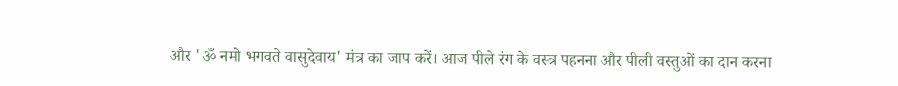और 'ॐ नमो भगवते वासुदेवाय' मंत्र का जाप करें। आज पीले रंग के वस्त्र पहनना और पीली वस्तुओं का दान करना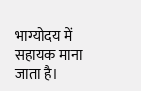भाग्योदय में सहायक माना जाता है।